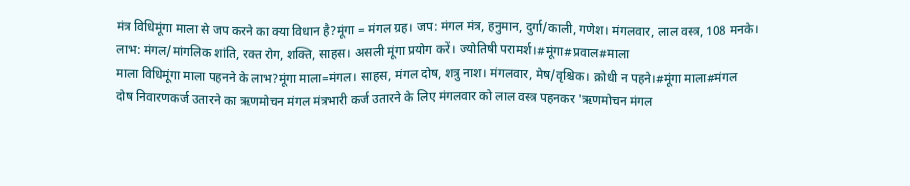मंत्र विधिमूंगा माला से जप करने का क्या विधान है?मूंगा = मंगल ग्रह। जप: मंगल मंत्र, हनुमान, दुर्गा/काली, गणेश। मंगलवार, लाल वस्त्र, 108 मनके। लाभ: मंगल/मांगलिक शांति, रक्त रोग, शक्ति, साहस। असली मूंगा प्रयोग करें। ज्योतिषी परामर्श।#मूंगा#प्रवाल#माला
माला विधिमूंगा माला पहनने के लाभ?मूंगा माला=मंगल। साहस, मंगल दोष, शत्रु नाश। मंगलवार, मेष/वृश्चिक। क्रोधी न पहने।#मूंगा माला#मंगल
दोष निवारणकर्ज उतारने का ऋणमोचन मंगल मंत्रभारी कर्ज उतारने के लिए मंगलवार को लाल वस्त्र पहनकर 'ऋणमोचन मंगल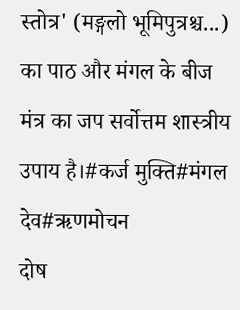स्तोत्र' (मङ्गलो भूमिपुत्रश्च...) का पाठ और मंगल के बीज मंत्र का जप सर्वोत्तम शास्त्रीय उपाय है।#कर्ज मुक्ति#मंगल देव#ऋणमोचन
दोष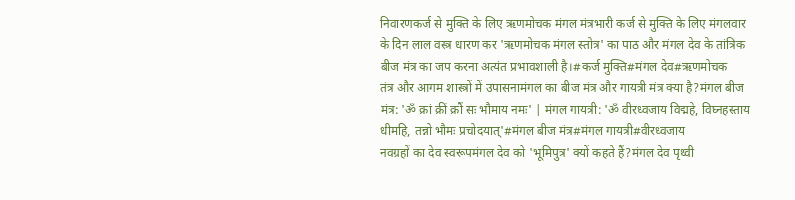निवारणकर्ज से मुक्ति के लिए ऋणमोचक मंगल मंत्रभारी कर्ज से मुक्ति के लिए मंगलवार के दिन लाल वस्त्र धारण कर 'ऋणमोचक मंगल स्तोत्र' का पाठ और मंगल देव के तांत्रिक बीज मंत्र का जप करना अत्यंत प्रभावशाली है।#कर्ज मुक्ति#मंगल देव#ऋणमोचक
तंत्र और आगम शास्त्रों में उपासनामंगल का बीज मंत्र और गायत्री मंत्र क्या है?मंगल बीज मंत्र: 'ॐ क्रां क्रीं क्रौं सः भौमाय नमः' | मंगल गायत्री: 'ॐ वीरध्वजाय विद्महे, विघ्नहस्ताय धीमहि, तन्नो भौमः प्रचोदयात्'#मंगल बीज मंत्र#मंगल गायत्री#वीरध्वजाय
नवग्रहों का देव स्वरूपमंगल देव को 'भूमिपुत्र' क्यों कहते हैं?मंगल देव पृथ्वी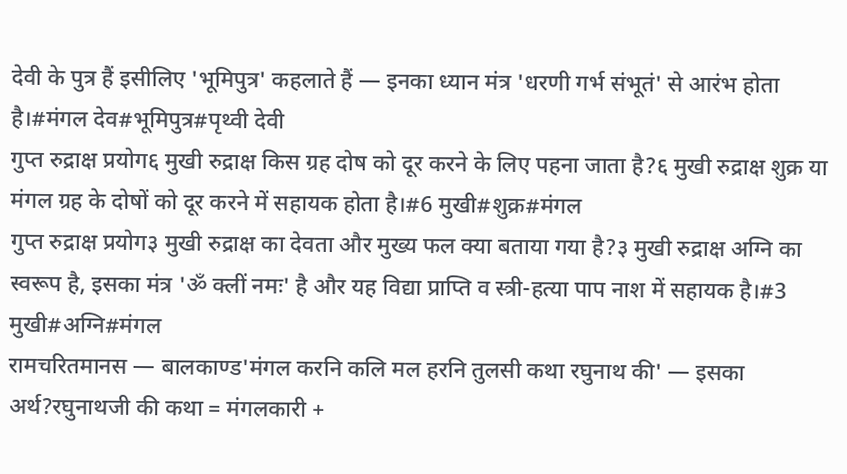देवी के पुत्र हैं इसीलिए 'भूमिपुत्र' कहलाते हैं — इनका ध्यान मंत्र 'धरणी गर्भ संभूतं' से आरंभ होता है।#मंगल देव#भूमिपुत्र#पृथ्वी देवी
गुप्त रुद्राक्ष प्रयोग६ मुखी रुद्राक्ष किस ग्रह दोष को दूर करने के लिए पहना जाता है?६ मुखी रुद्राक्ष शुक्र या मंगल ग्रह के दोषों को दूर करने में सहायक होता है।#6 मुखी#शुक्र#मंगल
गुप्त रुद्राक्ष प्रयोग३ मुखी रुद्राक्ष का देवता और मुख्य फल क्या बताया गया है?३ मुखी रुद्राक्ष अग्नि का स्वरूप है, इसका मंत्र 'ॐ क्लीं नमः' है और यह विद्या प्राप्ति व स्त्री-हत्या पाप नाश में सहायक है।#3 मुखी#अग्नि#मंगल
रामचरितमानस — बालकाण्ड'मंगल करनि कलि मल हरनि तुलसी कथा रघुनाथ की' — इसका अर्थ?रघुनाथजी की कथा = मंगलकारी +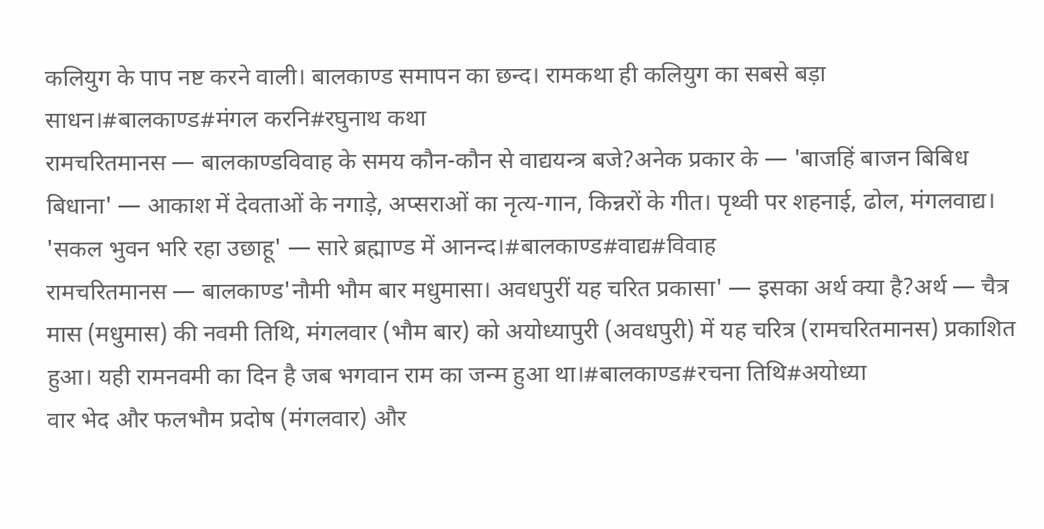कलियुग के पाप नष्ट करने वाली। बालकाण्ड समापन का छन्द। रामकथा ही कलियुग का सबसे बड़ा साधन।#बालकाण्ड#मंगल करनि#रघुनाथ कथा
रामचरितमानस — बालकाण्डविवाह के समय कौन-कौन से वाद्ययन्त्र बजे?अनेक प्रकार के — 'बाजहिं बाजन बिबिध बिधाना' — आकाश में देवताओं के नगाड़े, अप्सराओं का नृत्य-गान, किन्नरों के गीत। पृथ्वी पर शहनाई, ढोल, मंगलवाद्य। 'सकल भुवन भरि रहा उछाहू' — सारे ब्रह्माण्ड में आनन्द।#बालकाण्ड#वाद्य#विवाह
रामचरितमानस — बालकाण्ड'नौमी भौम बार मधुमासा। अवधपुरीं यह चरित प्रकासा' — इसका अर्थ क्या है?अर्थ — चैत्र मास (मधुमास) की नवमी तिथि, मंगलवार (भौम बार) को अयोध्यापुरी (अवधपुरी) में यह चरित्र (रामचरितमानस) प्रकाशित हुआ। यही रामनवमी का दिन है जब भगवान राम का जन्म हुआ था।#बालकाण्ड#रचना तिथि#अयोध्या
वार भेद और फलभौम प्रदोष (मंगलवार) और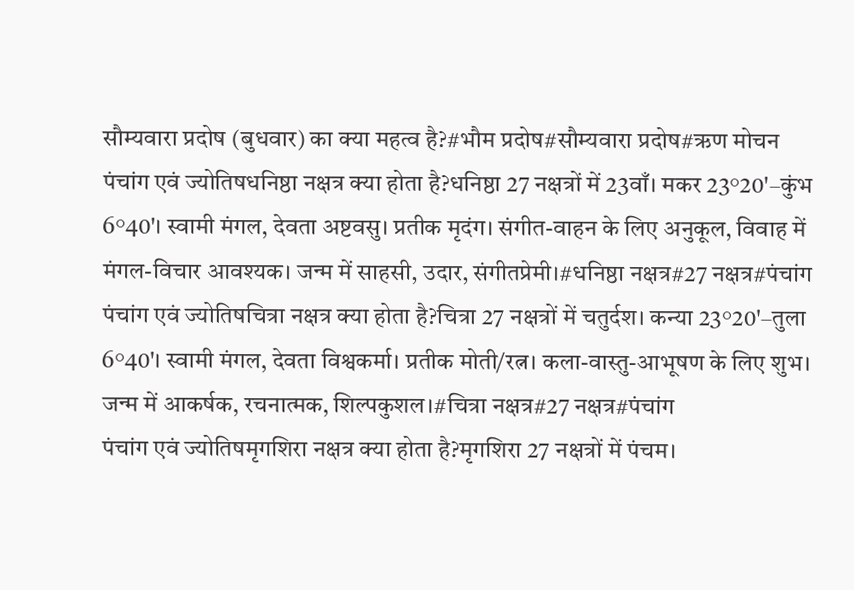सौम्यवारा प्रदोष (बुधवार) का क्या महत्व है?#भौम प्रदोष#सौम्यवारा प्रदोष#ऋण मोचन
पंचांग एवं ज्योतिषधनिष्ठा नक्षत्र क्या होता है?धनिष्ठा 27 नक्षत्रों में 23वाँ। मकर 23°20'–कुंभ 6°40'। स्वामी मंगल, देवता अष्टवसु। प्रतीक मृदंग। संगीत-वाहन के लिए अनुकूल, विवाह में मंगल-विचार आवश्यक। जन्म में साहसी, उदार, संगीतप्रेमी।#धनिष्ठा नक्षत्र#27 नक्षत्र#पंचांग
पंचांग एवं ज्योतिषचित्रा नक्षत्र क्या होता है?चित्रा 27 नक्षत्रों में चतुर्दश। कन्या 23°20'–तुला 6°40'। स्वामी मंगल, देवता विश्वकर्मा। प्रतीक मोती/रत्न। कला-वास्तु-आभूषण के लिए शुभ। जन्म में आकर्षक, रचनात्मक, शिल्पकुशल।#चित्रा नक्षत्र#27 नक्षत्र#पंचांग
पंचांग एवं ज्योतिषमृगशिरा नक्षत्र क्या होता है?मृगशिरा 27 नक्षत्रों में पंचम।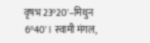वृषभ 23°20'–मिथुन 6°40'। स्वामी मंगल,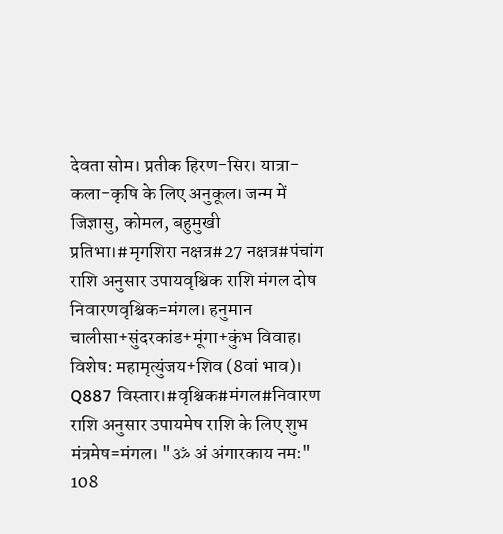देवता सोम। प्रतीक हिरण-सिर। यात्रा-कला-कृषि के लिए अनुकूल। जन्म में जिज्ञासु, कोमल, बहुमुखी प्रतिभा।#मृगशिरा नक्षत्र#27 नक्षत्र#पंचांग
राशि अनुसार उपायवृश्चिक राशि मंगल दोष निवारणवृश्चिक=मंगल। हनुमान चालीसा+सुंदरकांड+मूंगा+कुंभ विवाह। विशेष: महामृत्युंजय+शिव (8वां भाव)। Q887 विस्तार।#वृश्चिक#मंगल#निवारण
राशि अनुसार उपायमेष राशि के लिए शुभ मंत्रमेष=मंगल। "ॐ अं अंगारकाय नमः" 108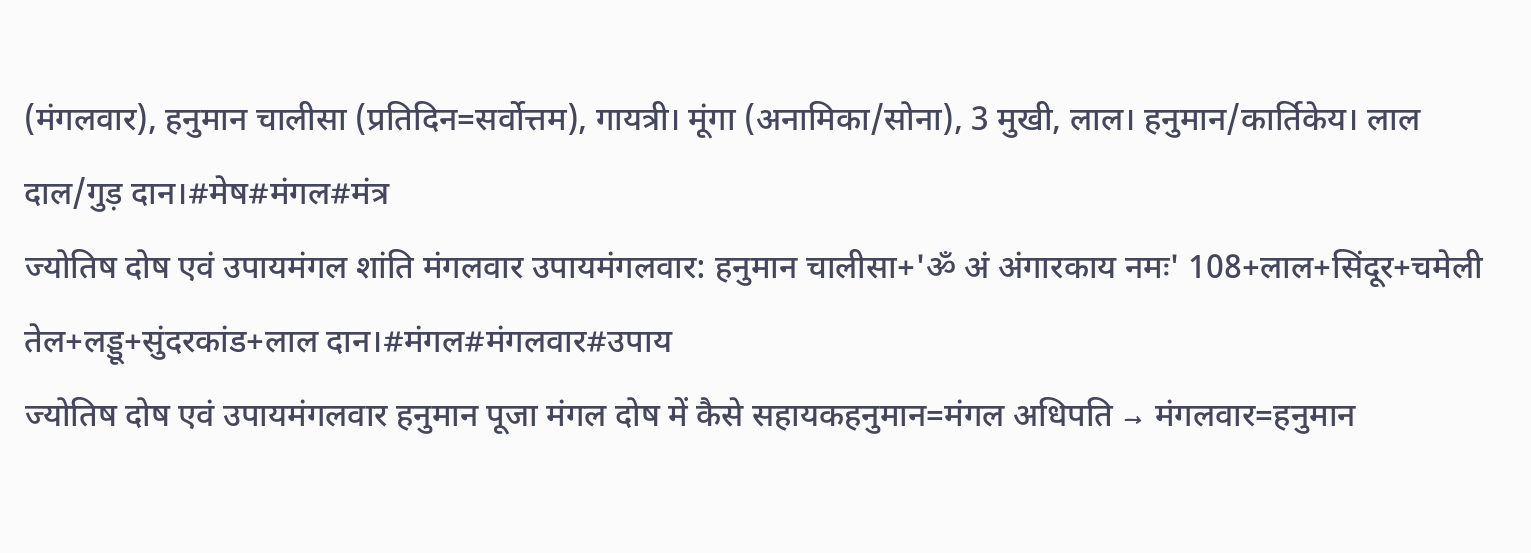(मंगलवार), हनुमान चालीसा (प्रतिदिन=सर्वोत्तम), गायत्री। मूंगा (अनामिका/सोना), 3 मुखी, लाल। हनुमान/कार्तिकेय। लाल दाल/गुड़ दान।#मेष#मंगल#मंत्र
ज्योतिष दोष एवं उपायमंगल शांति मंगलवार उपायमंगलवार: हनुमान चालीसा+'ॐ अं अंगारकाय नमः' 108+लाल+सिंदूर+चमेली तेल+लड्डू+सुंदरकांड+लाल दान।#मंगल#मंगलवार#उपाय
ज्योतिष दोष एवं उपायमंगलवार हनुमान पूजा मंगल दोष में कैसे सहायकहनुमान=मंगल अधिपति → मंगलवार=हनुमान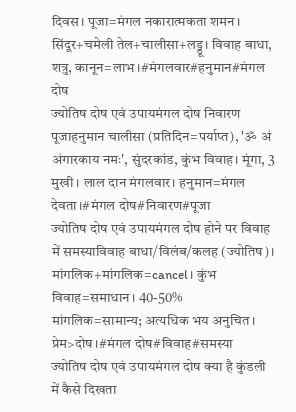दिवस। पूजा=मंगल नकारात्मकता शमन। सिंदूर+चमेली तेल+चालीसा+लड्डू। विवाह बाधा, शत्रु, कानून=लाभ।#मंगलवार#हनुमान#मंगल दोष
ज्योतिष दोष एवं उपायमंगल दोष निवारण पूजाहनुमान चालीसा (प्रतिदिन=पर्याप्त), 'ॐ अं अंगारकाय नमः', सुंदरकांड, कुंभ विवाह। मूंगा, 3 मुखी। लाल दान मंगलवार। हनुमान=मंगल देवता।#मंगल दोष#निवारण#पूजा
ज्योतिष दोष एवं उपायमंगल दोष होने पर विवाह में समस्याविवाह बाधा/विलंब/कलह (ज्योतिष)। मांगलिक+मांगलिक=cancel। कुंभ विवाह=समाधान। 40-50% मांगलिक=सामान्य; अत्यधिक भय अनुचित। प्रेम>दोष।#मंगल दोष#विवाह#समस्या
ज्योतिष दोष एवं उपायमंगल दोष क्या है कुंडली में कैसे दिखता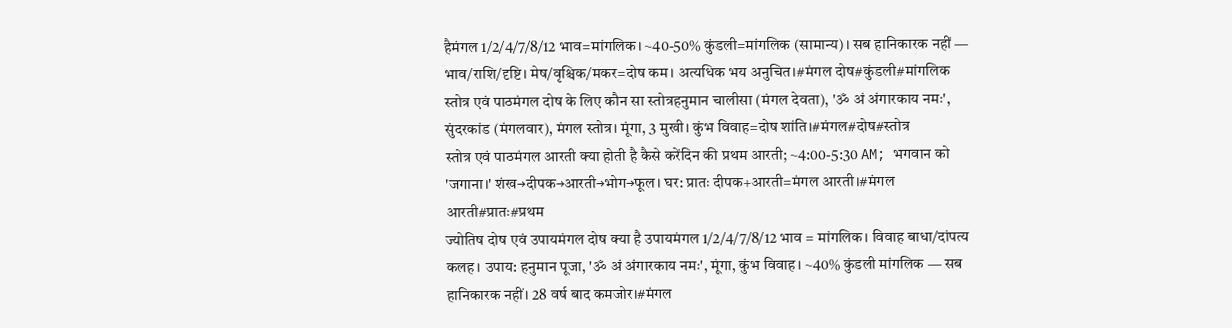हैमंगल 1/2/4/7/8/12 भाव=मांगलिक। ~40-50% कुंडली=मांगलिक (सामान्य)। सब हानिकारक नहीं — भाव/राशि/दृष्टि। मेष/वृश्चिक/मकर=दोष कम। अत्यधिक भय अनुचित।#मंगल दोष#कुंडली#मांगलिक
स्तोत्र एवं पाठमंगल दोष के लिए कौन सा स्तोत्रहनुमान चालीसा (मंगल देवता), 'ॐ अं अंगारकाय नमः', सुंदरकांड (मंगलवार), मंगल स्तोत्र। मूंगा, 3 मुखी। कुंभ विवाह=दोष शांति।#मंगल#दोष#स्तोत्र
स्तोत्र एवं पाठमंगल आरती क्या होती है कैसे करेंदिन की प्रथम आरती; ~4:00-5:30 AM; भगवान को 'जगाना।' शंख→दीपक→आरती→भोग→फूल। घर: प्रातः दीपक+आरती=मंगल आरती।#मंगल आरती#प्रातः#प्रथम
ज्योतिष दोष एवं उपायमंगल दोष क्या है उपायमंगल 1/2/4/7/8/12 भाव = मांगलिक। विवाह बाधा/दांपत्य कलह। उपाय: हनुमान पूजा, 'ॐ अं अंगारकाय नमः', मूंगा, कुंभ विवाह। ~40% कुंडली मांगलिक — सब हानिकारक नहीं। 28 वर्ष बाद कमजोर।#मंगल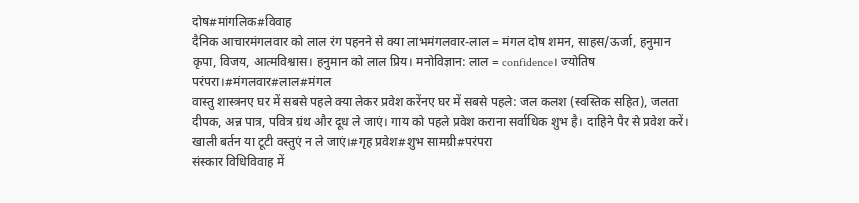दोष#मांगलिक#विवाह
दैनिक आचारमंगलवार को लाल रंग पहनने से क्या लाभमंगलवार-लाल = मंगल दोष शमन, साहस/ऊर्जा, हनुमान कृपा, विजय, आत्मविश्वास। हनुमान को लाल प्रिय। मनोविज्ञान: लाल = confidence। ज्योतिष परंपरा।#मंगलवार#लाल#मंगल
वास्तु शास्त्रनए घर में सबसे पहले क्या लेकर प्रवेश करेंनए घर में सबसे पहले: जल कलश (स्वस्तिक सहित), जलता दीपक, अन्न पात्र, पवित्र ग्रंथ और दूध ले जाएं। गाय को पहले प्रवेश कराना सर्वाधिक शुभ है। दाहिने पैर से प्रवेश करें। खाली बर्तन या टूटी वस्तुएं न ले जाएं।#गृह प्रवेश#शुभ सामग्री#परंपरा
संस्कार विधिविवाह में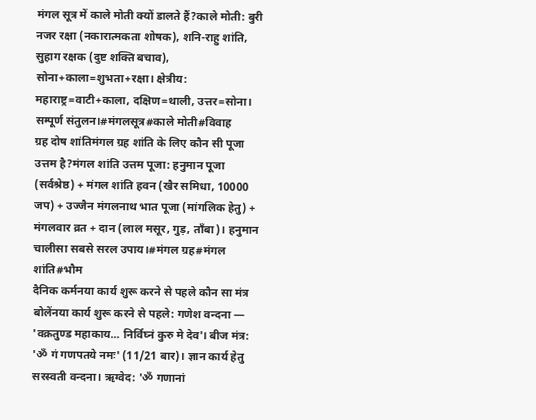मंगल सूत्र में काले मोती क्यों डालते हैं?काले मोती: बुरी नजर रक्षा (नकारात्मकता शोषक), शनि-राहु शांति, सुहाग रक्षक (दुष्ट शक्ति बचाव), सोना+काला=शुभता+रक्षा। क्षेत्रीय: महाराष्ट्र=वाटी+काला, दक्षिण=थाली, उत्तर=सोना। सम्पूर्ण संतुलन।#मंगलसूत्र#काले मोती#विवाह
ग्रह दोष शांतिमंगल ग्रह शांति के लिए कौन सी पूजा उत्तम है?मंगल शांति उत्तम पूजा: हनुमान पूजा (सर्वश्रेष्ठ) + मंगल शांति हवन (खैर समिधा, 10000 जप) + उज्जैन मंगलनाथ भात पूजा (मांगलिक हेतु) + मंगलवार व्रत + दान (लाल मसूर, गुड़, ताँबा)। हनुमान चालीसा सबसे सरल उपाय।#मंगल ग्रह#मंगल शांति#भौम
दैनिक कर्मनया कार्य शुरू करने से पहले कौन सा मंत्र बोलेंनया कार्य शुरू करने से पहले: गणेश वन्दना — 'वक्रतुण्ड महाकाय... निर्विघ्नं कुरु मे देव'। बीज मंत्र: 'ॐ गं गणपतये नमः' (11/21 बार)। ज्ञान कार्य हेतु सरस्वती वन्दना। ऋग्वेद: 'ॐ गणानां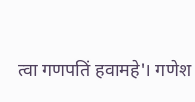त्वा गणपतिं हवामहे'। गणेश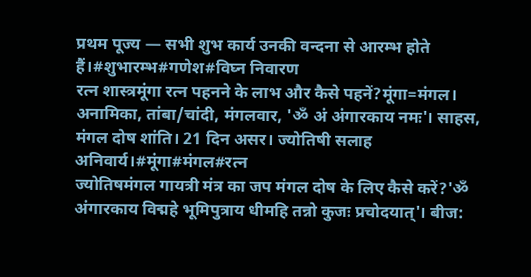प्रथम पूज्य — सभी शुभ कार्य उनकी वन्दना से आरम्भ होते हैं।#शुभारम्भ#गणेश#विघ्न निवारण
रत्न शास्त्रमूंगा रत्न पहनने के लाभ और कैसे पहनें?मूंगा=मंगल। अनामिका, तांबा/चांदी, मंगलवार, 'ॐ अं अंगारकाय नमः'। साहस, मंगल दोष शांति। 21 दिन असर। ज्योतिषी सलाह अनिवार्य।#मूंगा#मंगल#रत्न
ज्योतिषमंगल गायत्री मंत्र का जप मंगल दोष के लिए कैसे करें?'ॐ अंगारकाय विद्महे भूमिपुत्राय धीमहि तन्नो कुजः प्रचोदयात्'। बीज: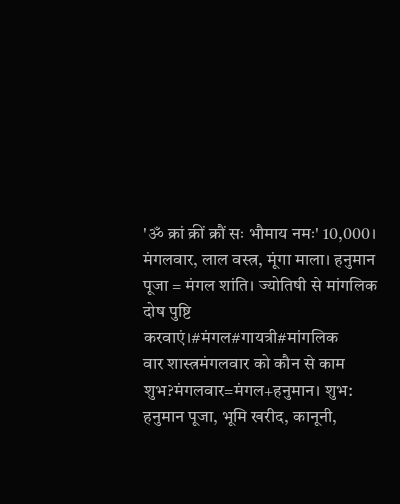'ॐ क्रां क्रीं क्रौं सः भौमाय नमः' 10,000। मंगलवार, लाल वस्त्र, मूंगा माला। हनुमान पूजा = मंगल शांति। ज्योतिषी से मांगलिक दोष पुष्टि करवाएं।#मंगल#गायत्री#मांगलिक
वार शास्त्रमंगलवार को कौन से काम शुभ?मंगलवार=मंगल+हनुमान। शुभ: हनुमान पूजा, भूमि खरीद, कानूनी,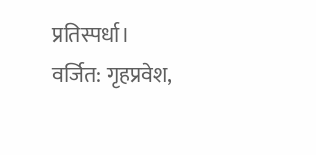प्रतिस्पर्धा। वर्जित: गृहप्रवेश,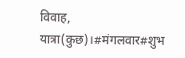विवाह, यात्रा(कुछ)।#मंगलवार#शुभ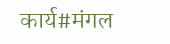कार्य#मंगल